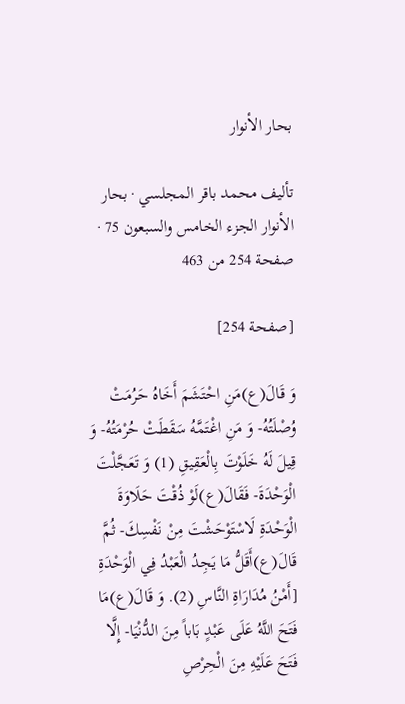بحار الأنوار

تأليف محمد باقر المجلسي · بحار الأنوار الجزء الخامس والسبعون 75 · صفحة 254 من 463

[صفحة 254]

وَ قَالَ(ع)مَنِ احْتَشَمَ أَخَاهُ حَرُمَتْ وُصْلَتُهُ- وَ مَنِ اغْتَمَّهُ سَقَطَتْ حُرْمَتُهُ- وَ قِيلَ لَهُ خَلَوْتَ بِالْعَقِيقِ (1) وَ تَعَجَّلْتَ الْوَحْدَةَ- فَقَالَ(ع)لَوْ ذُقْتَ حَلَاوَةَ الْوَحْدَةِ لَاسْتَوْحَشْتَ مِنْ نَفْسِكَ- ثُمَّ قَالَ(ع)أَقَلُّ مَا يَجِدُ الْعَبْدُ فِي الْوَحْدَةِ [أَمْنُ مُدَارَاةِ النَّاسِ (2). وَ قَالَ(ع)مَا فَتَحَ اللَّهُ عَلَى عَبْدٍ بَاباً مِنَ الدُّنْيَا- إِلَّا فَتَحَ عَلَيْهِ مِنَ الْحِرْصِ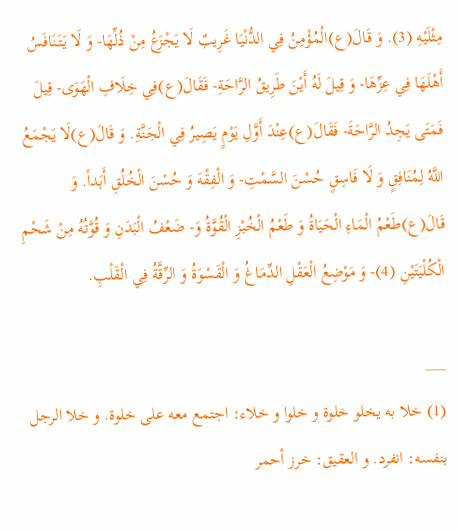مِثْلَيْهِ (3). وَ قَالَ(ع)الْمُؤْمِنُ فِي الدُّنْيَا غَرِيبٌ لَا يَجْزَعُ مِنْ ذُلِّهَا- وَ لَا يَتَنَافَسُ أَهْلَهَا فِي عِزِّهَا- وَ قِيلَ لَهُ أَيْنَ طَرِيقُ الرَّاحَةِ- فَقَالَ(ع)فِي خِلَافِ الْهَوَى- قِيلَ فَمَتَى يَجِدُ الرَّاحَةَ- فَقَالَ(ع)عِنْدَ أَوَّلِ يَوْمٍ يَصِيرُ فِي الْجَنَّةِ. وَ قَالَ(ع)لَا يَجْمَعُ اللَّهُ لِمُنَافِقٍ وَ لَا فَاسِقٍ حُسْنَ السَّمْتِ- وَ الْفِقْهَ وَ حُسْنَ الْخُلُقِ أَبَداً. وَ قَالَ(ع)طَعْمُ الْمَاءِ الْحَيَاةُ وَ طَعْمُ الْخُبْزِ الْقُوَّةُ وَ- ضَعْفُ الْبَدَنِ وَ قُوَّتُهُ مِنْ شَحْمِ الْكُلْيَتَيْنِ (4)- وَ مَوْضِعُ الْعَقْلِ الدِّمَاغُ وَ الْقَسْوَةُ وَ الرِّقَّةُ فِي الْقَلْبِ.

___
(1) خلا به يخلو خلوة و خلوا و خلاء: اجتمع معه على خلوة. و خلا الرجل بنفسه: انفرد. و العقيق: خرز أحمر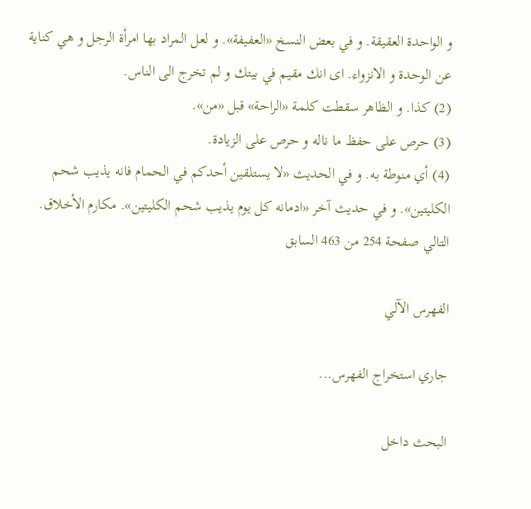و الواحدة العقيقة. و في بعض النسخ «العفيفة». و لعل المراد بها امرأة الرجل و هي كناية عن الوحدة و الانزواء. اى انك مقيم في بيتك و لم تخرج الى الناس.
(2) كذا. و الظاهر سقطت كلمة «الراحة» قبل «من».
(3) حرص على حفظ ما ناله و حرص على الزيادة.
(4) أي منوطة به. و في الحديث «لا يستلقين أحدكم في الحمام فانه يذيب شحم الكليتين». و في حديث آخر «ادمانه كل يوم يذيب شحم الكليتين». مكارم الأخلاق.
التالي صفحة 254 من 463 السابق

الفهرس الآلي

جاري استخراج الفهرس...

البحث داخل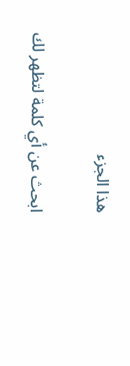هذا الجزء

ابحث عن أي كلمة لتظهر لك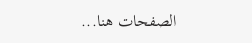الصفحات هنا...